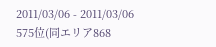2011/03/06 - 2011/03/06
575位(同エリア868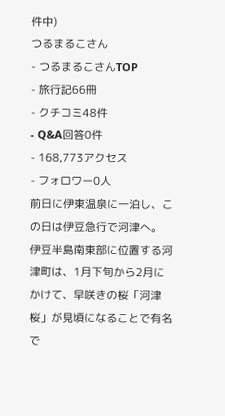件中)
つるまるこさん
- つるまるこさんTOP
- 旅行記66冊
- クチコミ48件
- Q&A回答0件
- 168,773アクセス
- フォロワー0人
前日に伊東温泉に一泊し、この日は伊豆急行で河津へ。
伊豆半島南東部に位置する河津町は、1月下旬から2月にかけて、早咲きの桜「河津桜」が見頃になることで有名で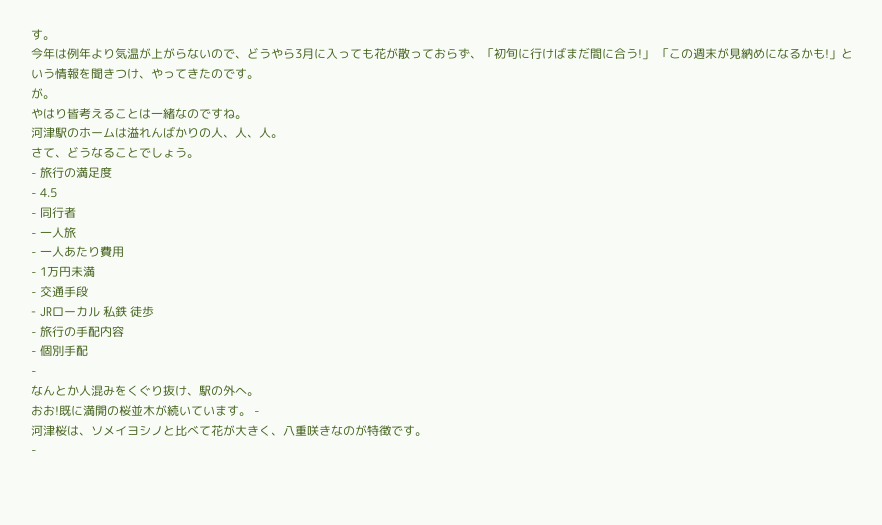す。
今年は例年より気温が上がらないので、どうやら3月に入っても花が散っておらず、「初旬に行けばまだ間に合う!」 「この週末が見納めになるかも!」という情報を聞きつけ、やってきたのです。
が。
やはり皆考えることは一緒なのですね。
河津駅のホームは溢れんばかりの人、人、人。
さて、どうなることでしょう。
- 旅行の満足度
- 4.5
- 同行者
- 一人旅
- 一人あたり費用
- 1万円未満
- 交通手段
- JRローカル 私鉄 徒歩
- 旅行の手配内容
- 個別手配
-
なんとか人混みをくぐり抜け、駅の外へ。
おお!既に満開の桜並木が続いています。 -
河津桜は、ソメイヨシノと比べて花が大きく、八重咲きなのが特徴です。
-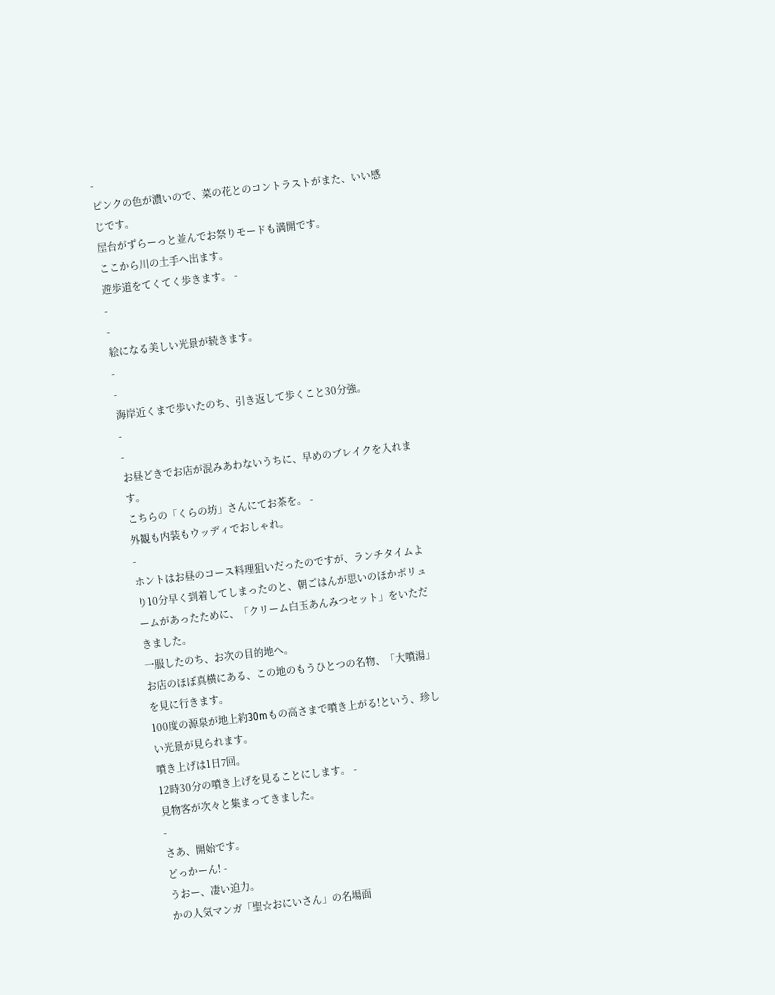-
ピンクの色が濃いので、菜の花とのコントラストがまた、いい感じです。
屋台がずらーっと並んでお祭りモードも満開です。
ここから川の土手へ出ます。
遊歩道をてくてく歩きます。 -
-
-
絵になる美しい光景が続きます。
-
-
海岸近くまで歩いたのち、引き返して歩くこと30分強。
-
-
お昼どきでお店が混みあわないうちに、早めのブレイクを入れます。
こちらの「くらの坊」さんにてお茶を。 -
外観も内装もウッディでおしゃれ。
-
ホントはお昼のコース料理狙いだったのですが、ランチタイムより10分早く到着してしまったのと、朝ごはんが思いのほかボリュームがあったために、「クリーム白玉あんみつセット」をいただきました。
一服したのち、お次の目的地へ。
お店のほぼ真横にある、この地のもうひとつの名物、「大噴湯」を見に行きます。
100度の源泉が地上約30mもの高さまで噴き上がる!という、珍しい光景が見られます。
噴き上げは1日7回。
12時30分の噴き上げを見ることにします。 -
見物客が次々と集まってきました。
-
さあ、開始です。
どっかーん! -
うおー、凄い迫力。
かの人気マンガ「聖☆おにいさん」の名場面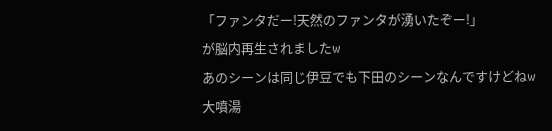「ファンタだー!天然のファンタが湧いたぞー!」
が脳内再生されましたw
あのシーンは同じ伊豆でも下田のシーンなんですけどねw
大噴湯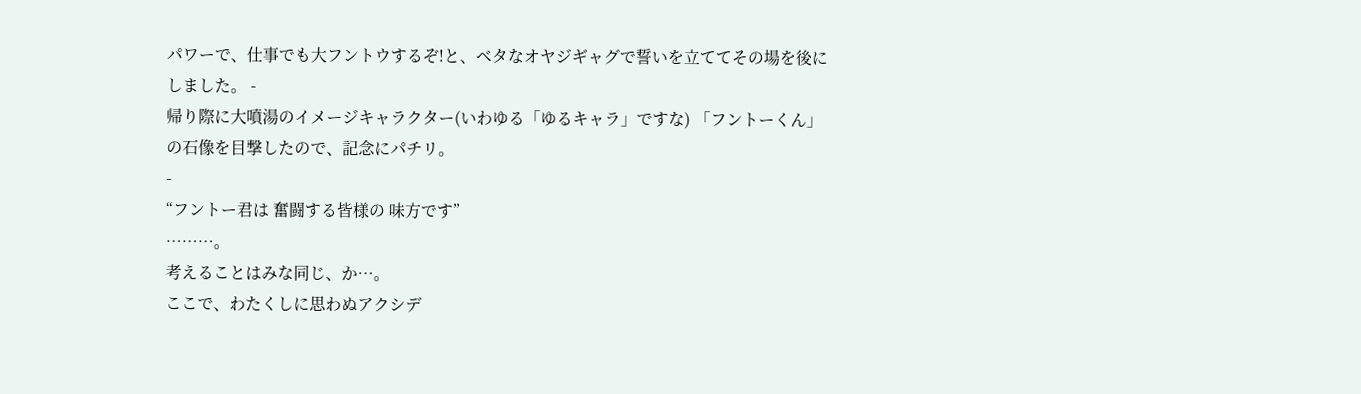パワーで、仕事でも大フントウするぞ!と、ベタなオヤジギャグで誓いを立ててその場を後にしました。 -
帰り際に大噴湯のイメージキャラクター(いわゆる「ゆるキャラ」ですな) 「フントーくん」の石像を目撃したので、記念にパチリ。
-
“フントー君は 奮闘する皆様の 味方です”
………。
考えることはみな同じ、か…。
ここで、わたくしに思わぬアクシデ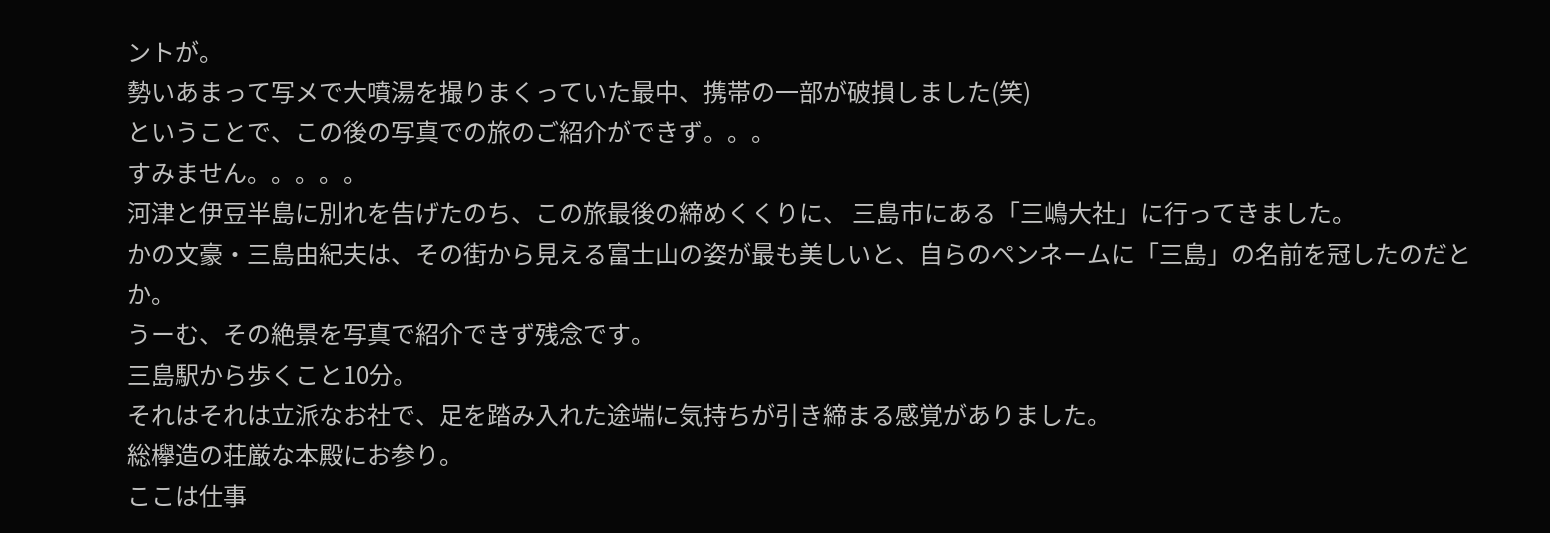ントが。
勢いあまって写メで大噴湯を撮りまくっていた最中、携帯の一部が破損しました(笑)
ということで、この後の写真での旅のご紹介ができず。。。
すみません。。。。。
河津と伊豆半島に別れを告げたのち、この旅最後の締めくくりに、 三島市にある「三嶋大社」に行ってきました。
かの文豪・三島由紀夫は、その街から見える富士山の姿が最も美しいと、自らのペンネームに「三島」の名前を冠したのだとか。
うーむ、その絶景を写真で紹介できず残念です。
三島駅から歩くこと10分。
それはそれは立派なお社で、足を踏み入れた途端に気持ちが引き締まる感覚がありました。
総欅造の荘厳な本殿にお参り。
ここは仕事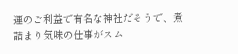運のご利益で有名な神社だそうで、煮詰まり気味の仕事がスム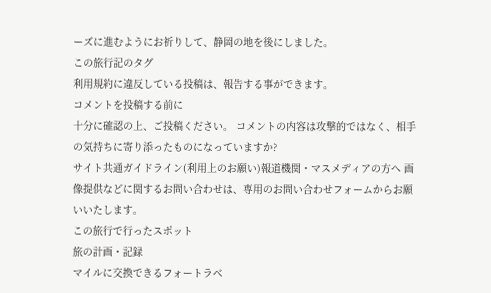ーズに進むようにお祈りして、静岡の地を後にしました。
この旅行記のタグ
利用規約に違反している投稿は、報告する事ができます。
コメントを投稿する前に
十分に確認の上、ご投稿ください。 コメントの内容は攻撃的ではなく、相手の気持ちに寄り添ったものになっていますか?
サイト共通ガイドライン(利用上のお願い)報道機関・マスメディアの方へ 画像提供などに関するお問い合わせは、専用のお問い合わせフォームからお願いいたします。
この旅行で行ったスポット
旅の計画・記録
マイルに交換できるフォートラベ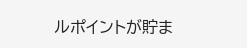ルポイントが貯ま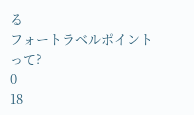る
フォートラベルポイントって?
0
18